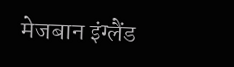मेजबान इंग्लैंड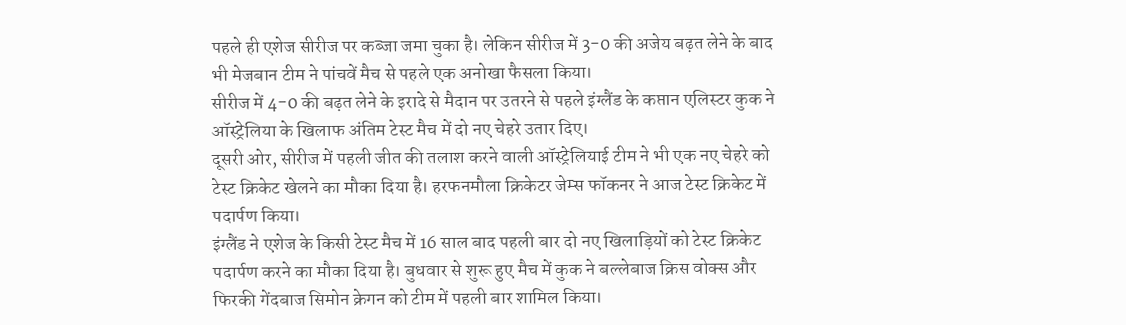पहले ही एशेज सीरीज पर कब्जा जमा चुका है। लेकिन सीरीज में 3-0 की अजेय बढ़त लेने के बाद भी मेजबान टीम ने पांचवें मैच से पहले एक अनोखा फैसला किया।
सीरीज में 4-0 की बढ़त लेने के इरादे से मैदान पर उतरने से पहले इंग्लैंड के कप्तान एलिस्टर कुक ने ऑस्ट्रेलिया के खिलाफ अंतिम टेस्ट मैच में दो नए चेहरे उतार दिए।
दूसरी ओर, सीरीज में पहली जीत की तलाश करने वाली ऑस्ट्रेलियाई टीम ने भी एक नए चेहरे को टेस्ट क्रिकेट खेलने का मौका दिया है। हरफनमौला क्रिकेटर जेम्स फॉकनर ने आज टेस्ट क्रिकेट में पदार्पण किया।
इंग्लैंड ने एशेज के किसी टेस्ट मैच में 16 साल बाद पहली बार दो नए खिलाड़ियों को टेस्ट क्रिकेट पदार्पण करने का मौका दिया है। बुधवार से शुरू हुए मैच में कुक ने बल्लेबाज क्रिस वोक्स और फिरकी गेंदबाज सिमोन क्रेगन को टीम में पहली बार शामिल किया।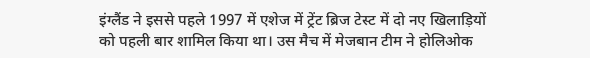इंग्लैंड ने इससे पहले 1997 में एशेज में ट्रेंट ब्रिज टेस्ट में दो नए खिलाड़ियों को पहली बार शामिल किया था। उस मैच में मेजबान टीम ने होलिओक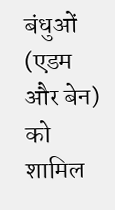बंधुओं (एडम और बेन) को शामिल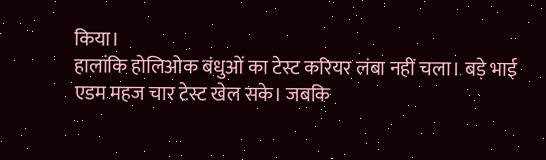किया।
हालांकि होलिओक बंधुओं का टेस्ट करियर लंबा नहीं चला। बड़े भाई एडम महज चार टेस्ट खेल सके। जबकि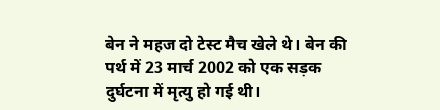बेन ने महज दो टेस्ट मैच खेले थे। बेन की पर्थ में 23 मार्च 2002 को एक सड़क दुर्घटना में मृत्यु हो गई थी।